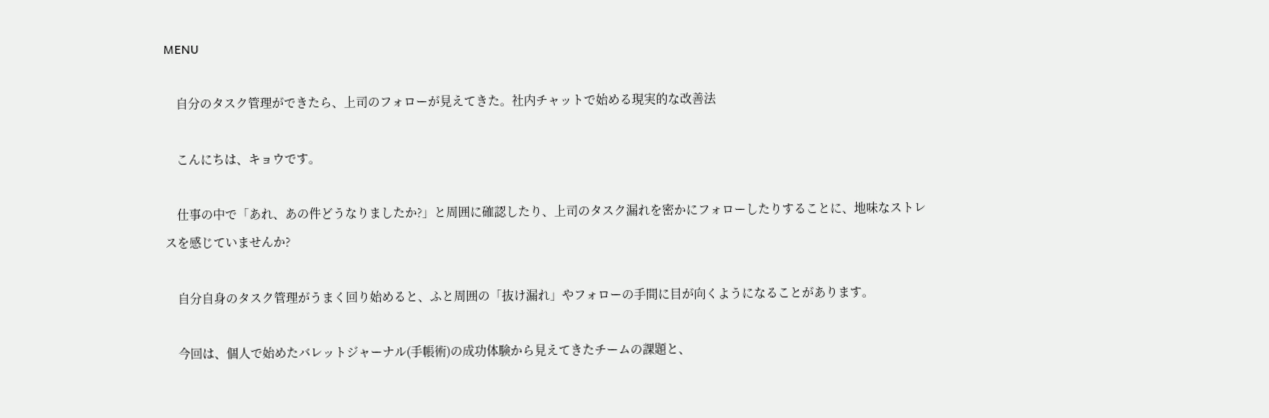MENU

    自分のタスク管理ができたら、上司のフォローが見えてきた。社内チャットで始める現実的な改善法

    こんにちは、キョウです。

    仕事の中で「あれ、あの件どうなりましたか?」と周囲に確認したり、上司のタスク漏れを密かにフォローしたりすることに、地味なストレスを感じていませんか?

    自分自身のタスク管理がうまく回り始めると、ふと周囲の「抜け漏れ」やフォローの手間に目が向くようになることがあります。

    今回は、個人で始めたバレットジャーナル(手帳術)の成功体験から見えてきたチームの課題と、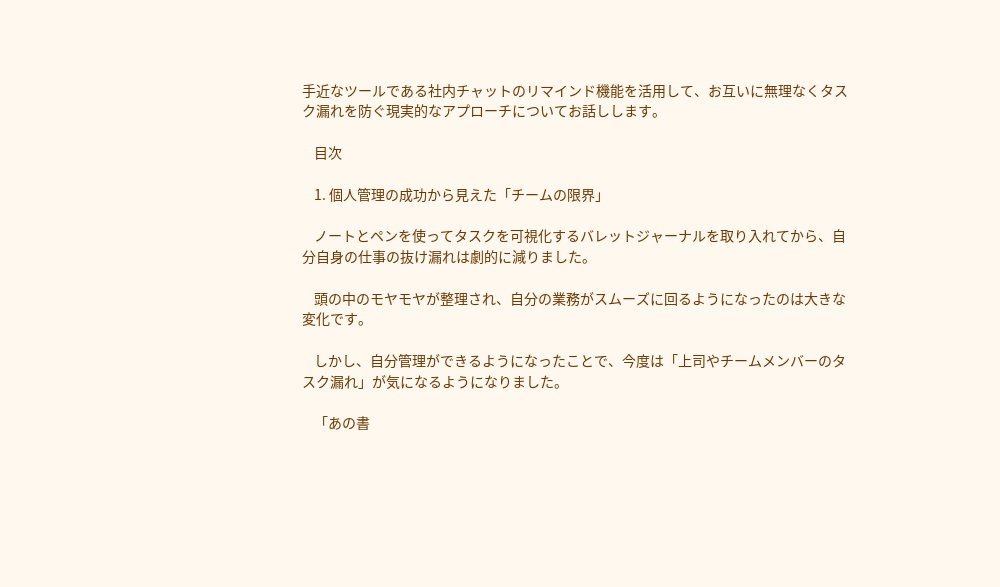手近なツールである社内チャットのリマインド機能を活用して、お互いに無理なくタスク漏れを防ぐ現実的なアプローチについてお話しします。

    目次

    1. 個人管理の成功から見えた「チームの限界」

    ノートとペンを使ってタスクを可視化するバレットジャーナルを取り入れてから、自分自身の仕事の抜け漏れは劇的に減りました。

    頭の中のモヤモヤが整理され、自分の業務がスムーズに回るようになったのは大きな変化です。

    しかし、自分管理ができるようになったことで、今度は「上司やチームメンバーのタスク漏れ」が気になるようになりました。

    「あの書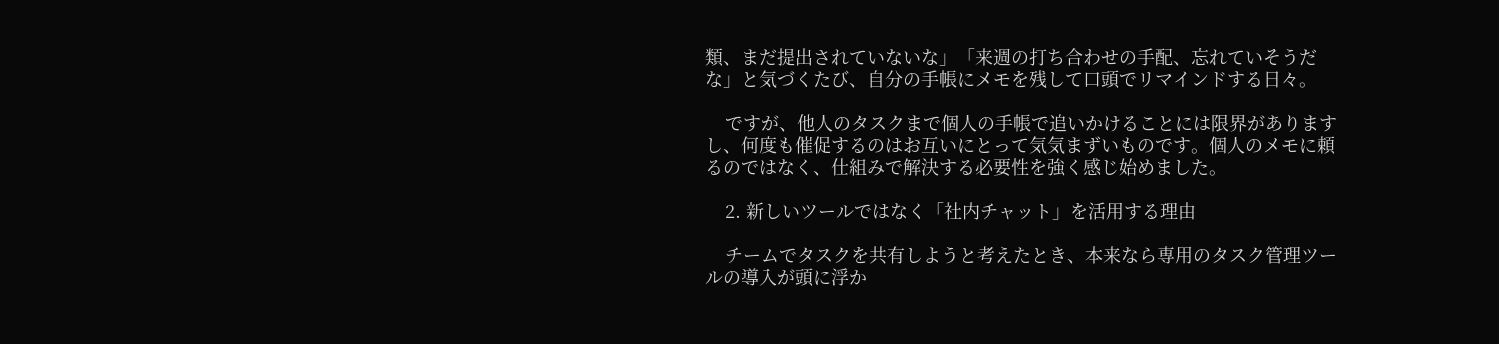類、まだ提出されていないな」「来週の打ち合わせの手配、忘れていそうだな」と気づくたび、自分の手帳にメモを残して口頭でリマインドする日々。

    ですが、他人のタスクまで個人の手帳で追いかけることには限界がありますし、何度も催促するのはお互いにとって気気まずいものです。個人のメモに頼るのではなく、仕組みで解決する必要性を強く感じ始めました。

    2. 新しいツールではなく「社内チャット」を活用する理由

    チームでタスクを共有しようと考えたとき、本来なら専用のタスク管理ツールの導入が頭に浮か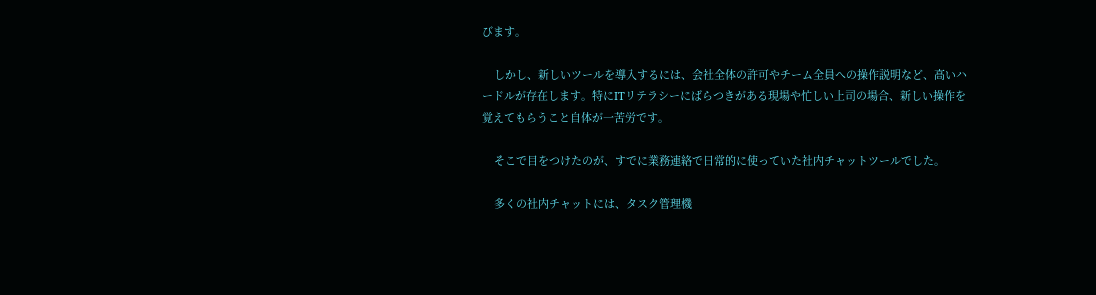びます。

    しかし、新しいツールを導入するには、会社全体の許可やチーム全員への操作説明など、高いハードルが存在します。特にITリテラシーにばらつきがある現場や忙しい上司の場合、新しい操作を覚えてもらうこと自体が一苦労です。

    そこで目をつけたのが、すでに業務連絡で日常的に使っていた社内チャットツールでした。

    多くの社内チャットには、タスク管理機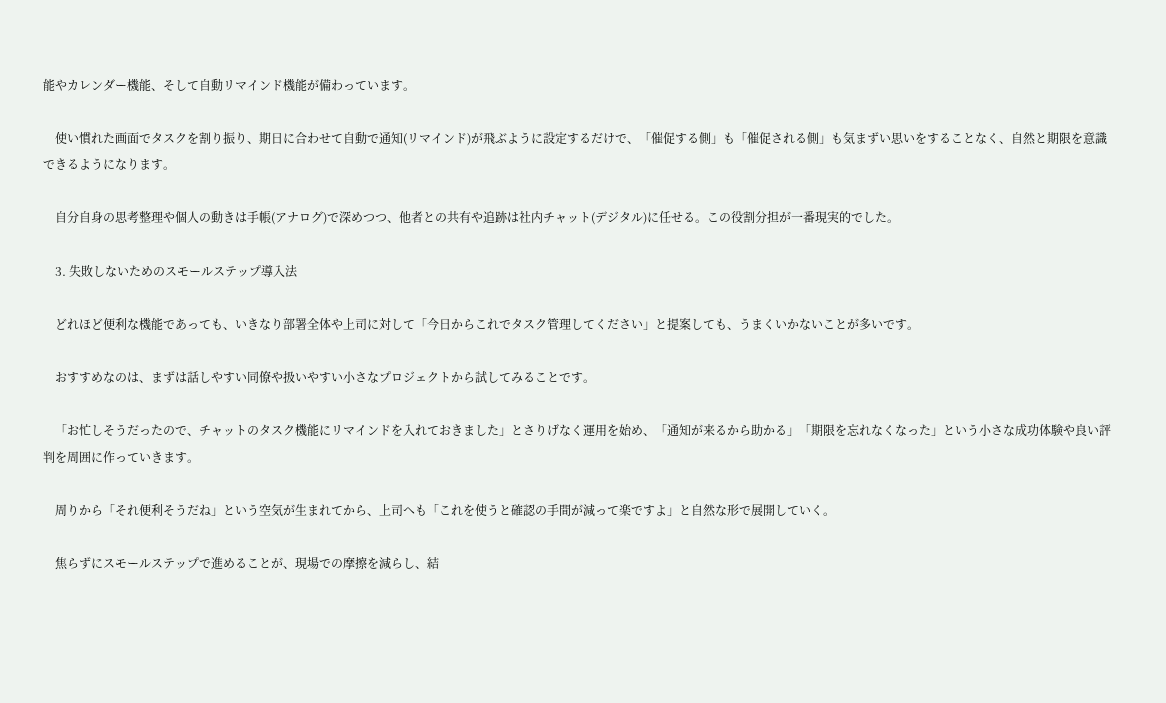能やカレンダー機能、そして自動リマインド機能が備わっています。

    使い慣れた画面でタスクを割り振り、期日に合わせて自動で通知(リマインド)が飛ぶように設定するだけで、「催促する側」も「催促される側」も気まずい思いをすることなく、自然と期限を意識できるようになります。

    自分自身の思考整理や個人の動きは手帳(アナログ)で深めつつ、他者との共有や追跡は社内チャット(デジタル)に任せる。この役割分担が一番現実的でした。

    3. 失敗しないためのスモールステップ導入法

    どれほど便利な機能であっても、いきなり部署全体や上司に対して「今日からこれでタスク管理してください」と提案しても、うまくいかないことが多いです。

    おすすめなのは、まずは話しやすい同僚や扱いやすい小さなプロジェクトから試してみることです。

    「お忙しそうだったので、チャットのタスク機能にリマインドを入れておきました」とさりげなく運用を始め、「通知が来るから助かる」「期限を忘れなくなった」という小さな成功体験や良い評判を周囲に作っていきます。

    周りから「それ便利そうだね」という空気が生まれてから、上司へも「これを使うと確認の手間が減って楽ですよ」と自然な形で展開していく。

    焦らずにスモールステップで進めることが、現場での摩擦を減らし、結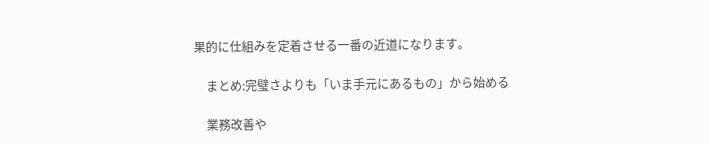果的に仕組みを定着させる一番の近道になります。

    まとめ:完璧さよりも「いま手元にあるもの」から始める

    業務改善や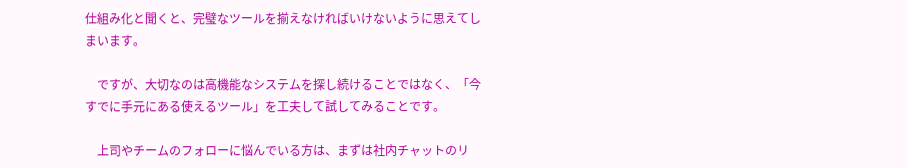仕組み化と聞くと、完璧なツールを揃えなければいけないように思えてしまいます。

    ですが、大切なのは高機能なシステムを探し続けることではなく、「今すでに手元にある使えるツール」を工夫して試してみることです。

    上司やチームのフォローに悩んでいる方は、まずは社内チャットのリ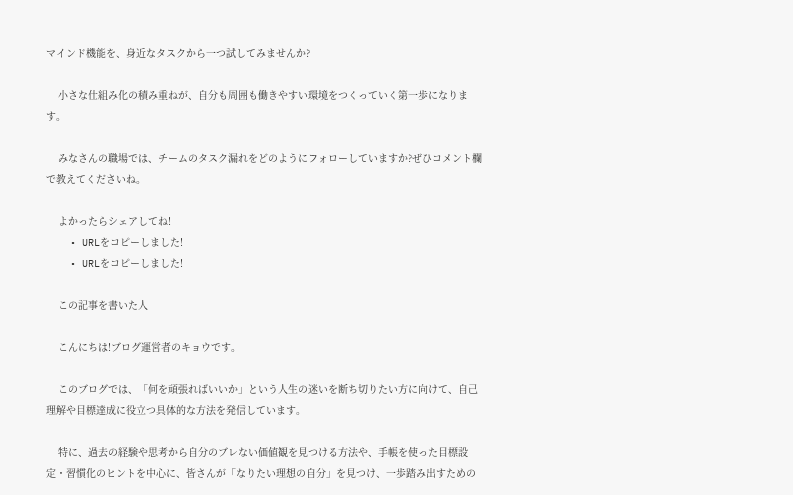マインド機能を、身近なタスクから一つ試してみませんか?

    小さな仕組み化の積み重ねが、自分も周囲も働きやすい環境をつくっていく第一歩になります。

    みなさんの職場では、チームのタスク漏れをどのようにフォローしていますか?ぜひコメント欄で教えてくださいね。

    よかったらシェアしてね!
    • URLをコピーしました!
    • URLをコピーしました!

    この記事を書いた人

    こんにちは!ブログ運営者のキョウです。

    このブログでは、「何を頑張ればいいか」という人生の迷いを断ち切りたい方に向けて、自己理解や目標達成に役立つ具体的な方法を発信しています。

    特に、過去の経験や思考から自分のブレない価値観を見つける方法や、手帳を使った目標設定・習慣化のヒントを中心に、皆さんが「なりたい理想の自分」を見つけ、一歩踏み出すための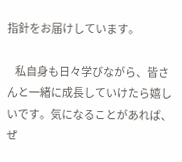指針をお届けしています。

    私自身も日々学びながら、皆さんと一緒に成長していけたら嬉しいです。気になることがあれば、ぜ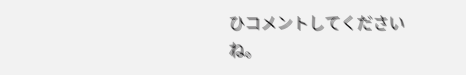ひコメントしてくださいね。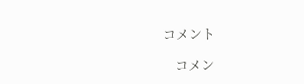コメント

    コメン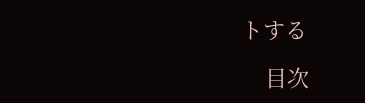トする

    目次